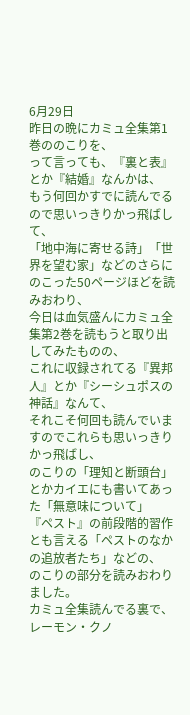6月29日
昨日の晩にカミュ全集第1巻ののこりを、
って言っても、『裏と表』とか『結婚』なんかは、
もう何回かすでに読んでるので思いっきりかっ飛ばして、
「地中海に寄せる詩」「世界を望む家」などのさらにのこった50ページほどを読みおわり、
今日は血気盛んにカミュ全集第2巻を読もうと取り出してみたものの、
これに収録されてる『異邦人』とか『シーシュポスの神話』なんて、
それこそ何回も読んでいますのでこれらも思いっきりかっ飛ばし、
のこりの「理知と断頭台」とかカイエにも書いてあった「無意味について」
『ペスト』の前段階的習作とも言える「ペストのなかの追放者たち」などの、
のこりの部分を読みおわりました。
カミュ全集読んでる裏で、
レーモン・クノ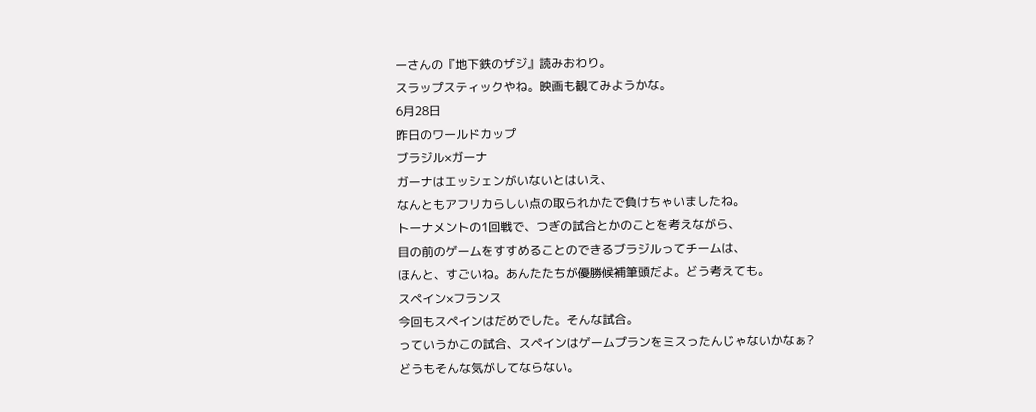ーさんの『地下鉄のザジ』読みおわり。
スラップスティックやね。映画も観てみようかな。
6月28日
昨日のワールドカップ
ブラジル×ガーナ
ガーナはエッシェンがいないとはいえ、
なんともアフリカらしい点の取られかたで負けちゃいましたね。
トーナメントの1回戦で、つぎの試合とかのことを考えながら、
目の前のゲームをすすめることのできるブラジルってチームは、
ほんと、すごいね。あんたたちが優勝候補筆頭だよ。どう考えても。
スペイン×フランス
今回もスペインはだめでした。そんな試合。
っていうかこの試合、スペインはゲームプランをミスったんじゃないかなぁ?
どうもそんな気がしてならない。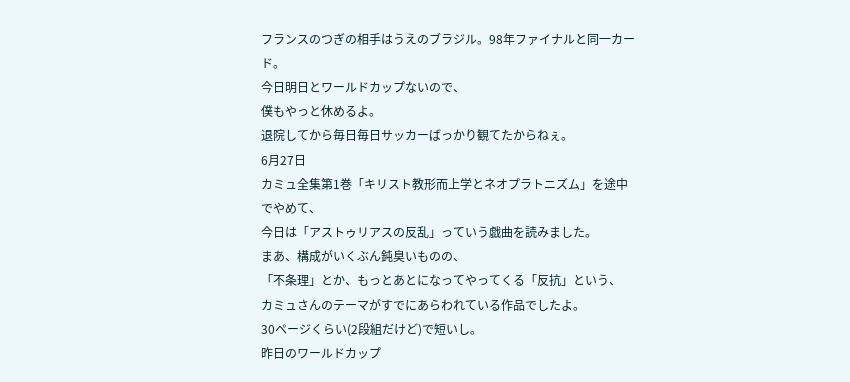フランスのつぎの相手はうえのブラジル。98年ファイナルと同一カード。
今日明日とワールドカップないので、
僕もやっと休めるよ。
退院してから毎日毎日サッカーばっかり観てたからねぇ。
6月27日
カミュ全集第1巻「キリスト教形而上学とネオプラトニズム」を途中でやめて、
今日は「アストゥリアスの反乱」っていう戯曲を読みました。
まあ、構成がいくぶん鈍臭いものの、
「不条理」とか、もっとあとになってやってくる「反抗」という、
カミュさんのテーマがすでにあらわれている作品でしたよ。
30ページくらい(2段組だけど)で短いし。
昨日のワールドカップ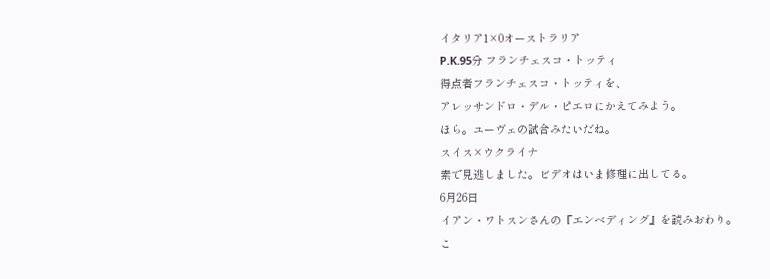イタリア1×0オーストラリア
P.K.95分 フランチェスコ・トッティ
得点者フランチェスコ・トッティを、
アレッサンドロ・デル・ピエロにかえてみよう。
ほら。ユーヴェの試合みたいだね。
スイス×ウクライナ
素で見逃しました。ビデオはいま修理に出してる。
6月26日
イアン・ワトスンさんの『エンベディング』を読みおわり。
こ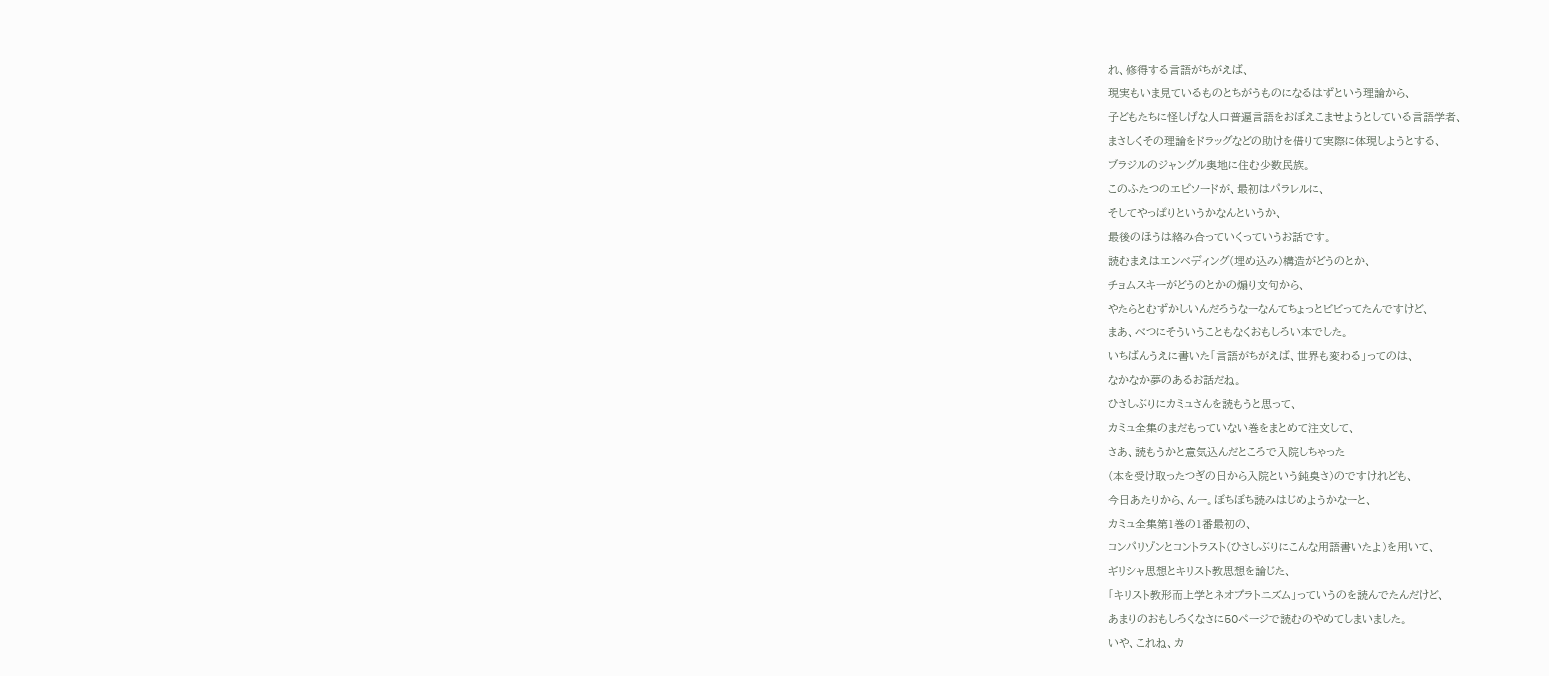れ、修得する言語がちがえば、
現実もいま見ているものとちがうものになるはずという理論から、
子どもたちに怪しげな人口普遍言語をおぼえこませようとしている言語学者、
まさしくその理論をドラッグなどの助けを借りて実際に体現しようとする、
ブラジルのジャングル奥地に住む少数民族。
このふたつのエピソードが、最初はパラレルに、
そしてやっぱりというかなんというか、
最後のほうは絡み合っていくっていうお話です。
読むまえはエンベディング(埋め込み)構造がどうのとか、
チョムスキーがどうのとかの煽り文句から、
やたらとむずかしいんだろうなーなんてちょっとビビってたんですけど、
まあ、べつにそういうこともなくおもしろい本でした。
いちばんうえに書いた「言語がちがえば、世界も変わる」ってのは、
なかなか夢のあるお話だね。
ひさしぶりにカミュさんを読もうと思って、
カミュ全集のまだもっていない巻をまとめて注文して、
さあ、読もうかと意気込んだところで入院しちゃった
(本を受け取ったつぎの日から入院という鈍臭さ)のですけれども、
今日あたりから、んー。ぼちぼち読みはじめようかなーと、
カミュ全集第1巻の1番最初の、
コンパリゾンとコントラスト(ひさしぶりにこんな用語書いたよ)を用いて、
ギリシャ思想とキリスト教思想を論じた、
「キリスト教形而上学とネオプラトニズム」っていうのを読んでたんだけど、
あまりのおもしろくなさに50ページで読むのやめてしまいました。
いや、これね、カ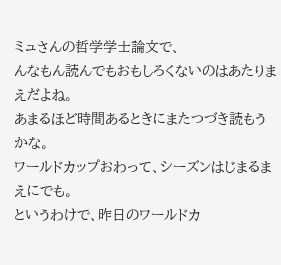ミュさんの哲学学士論文で、
んなもん読んでもおもしろくないのはあたりまえだよね。
あまるほど時間あるときにまたつづき読もうかな。
ワールドカップおわって、シーズンはじまるまえにでも。
というわけで、昨日のワールドカ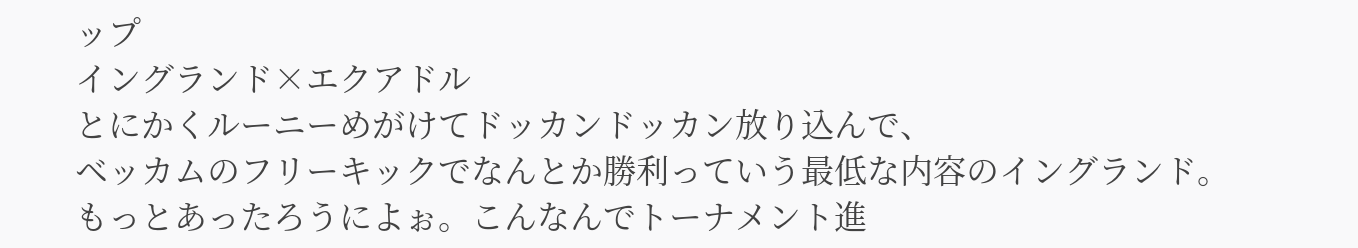ップ
イングランド×エクアドル
とにかくルーニーめがけてドッカンドッカン放り込んで、
ベッカムのフリーキックでなんとか勝利っていう最低な内容のイングランド。
もっとあったろうによぉ。こんなんでトーナメント進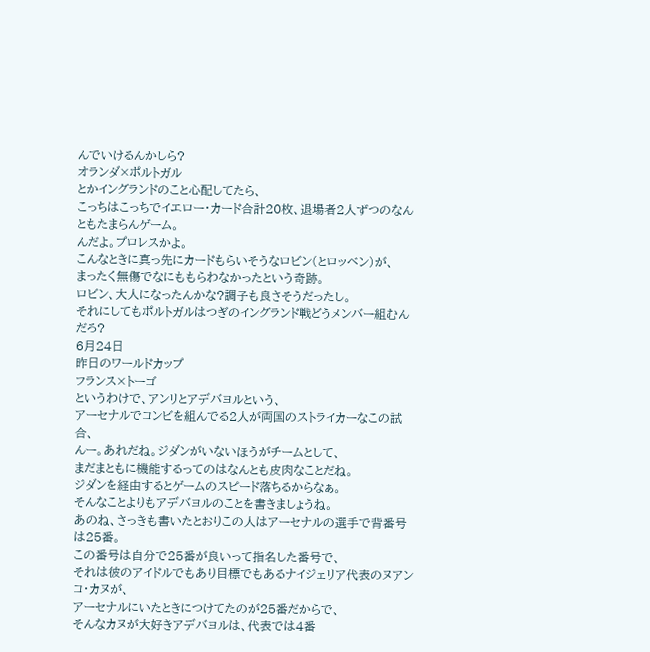んでいけるんかしら?
オランダ×ポルトガル
とかイングランドのこと心配してたら、
こっちはこっちでイエロー・カード合計20枚、退場者2人ずつのなんともたまらんゲーム。
んだよ。プロレスかよ。
こんなときに真っ先にカードもらいそうなロビン(とロッベン)が、
まったく無傷でなにももらわなかったという奇跡。
ロビン、大人になったんかな?調子も良さそうだったし。
それにしてもポルトガルはつぎのイングランド戦どうメンバー組むんだろ?
6月24日
昨日のワールドカップ
フランス×トーゴ
というわけで、アンリとアデバヨルという、
アーセナルでコンビを組んでる2人が両国のストライカーなこの試合、
んー。あれだね。ジダンがいないほうがチームとして、
まだまともに機能するってのはなんとも皮肉なことだね。
ジダンを経由するとゲームのスピード落ちるからなぁ。
そんなことよりもアデバヨルのことを書きましょうね。
あのね、さっきも書いたとおりこの人はアーセナルの選手で背番号は25番。
この番号は自分で25番が良いって指名した番号で、
それは彼のアイドルでもあり目標でもあるナイジェリア代表のヌアンコ・カヌが、
アーセナルにいたときにつけてたのが25番だからで、
そんなカヌが大好きアデバヨルは、代表では4番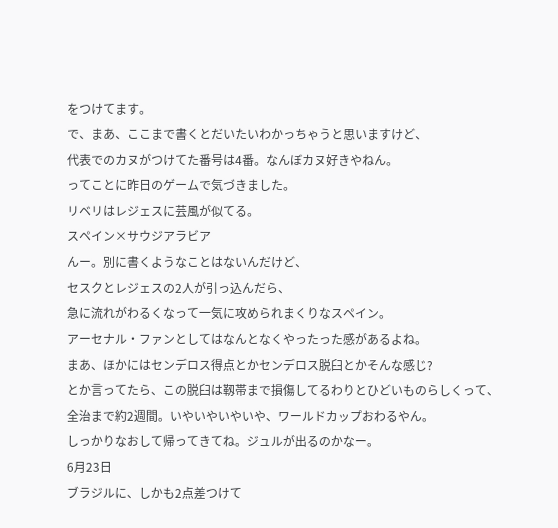をつけてます。
で、まあ、ここまで書くとだいたいわかっちゃうと思いますけど、
代表でのカヌがつけてた番号は4番。なんぼカヌ好きやねん。
ってことに昨日のゲームで気づきました。
リベリはレジェスに芸風が似てる。
スペイン×サウジアラビア
んー。別に書くようなことはないんだけど、
セスクとレジェスの2人が引っ込んだら、
急に流れがわるくなって一気に攻められまくりなスペイン。
アーセナル・ファンとしてはなんとなくやったった感があるよね。
まあ、ほかにはセンデロス得点とかセンデロス脱臼とかそんな感じ?
とか言ってたら、この脱臼は靱帯まで損傷してるわりとひどいものらしくって、
全治まで約2週間。いやいやいやいや、ワールドカップおわるやん。
しっかりなおして帰ってきてね。ジュルが出るのかなー。
6月23日
ブラジルに、しかも2点差つけて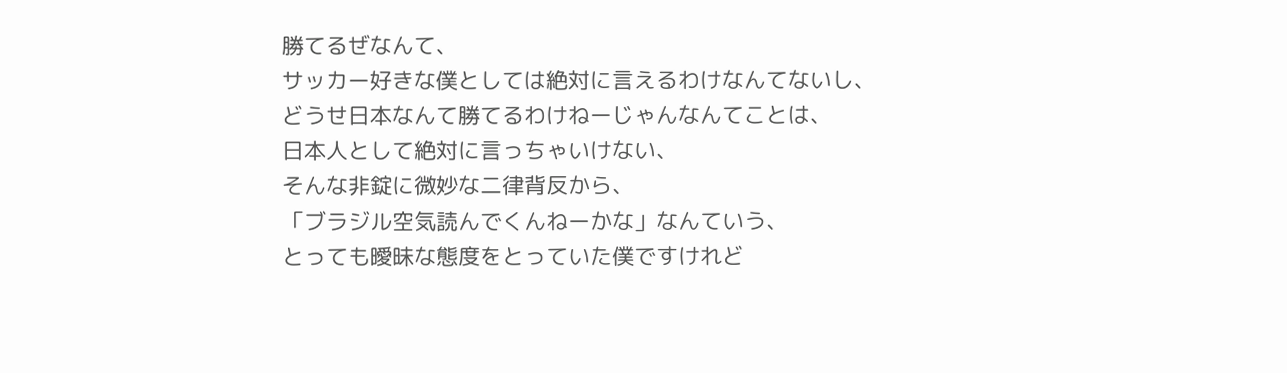勝てるぜなんて、
サッカー好きな僕としては絶対に言えるわけなんてないし、
どうせ日本なんて勝てるわけねーじゃんなんてことは、
日本人として絶対に言っちゃいけない、
そんな非錠に微妙な二律背反から、
「ブラジル空気読んでくんねーかな」なんていう、
とっても曖昧な態度をとっていた僕ですけれど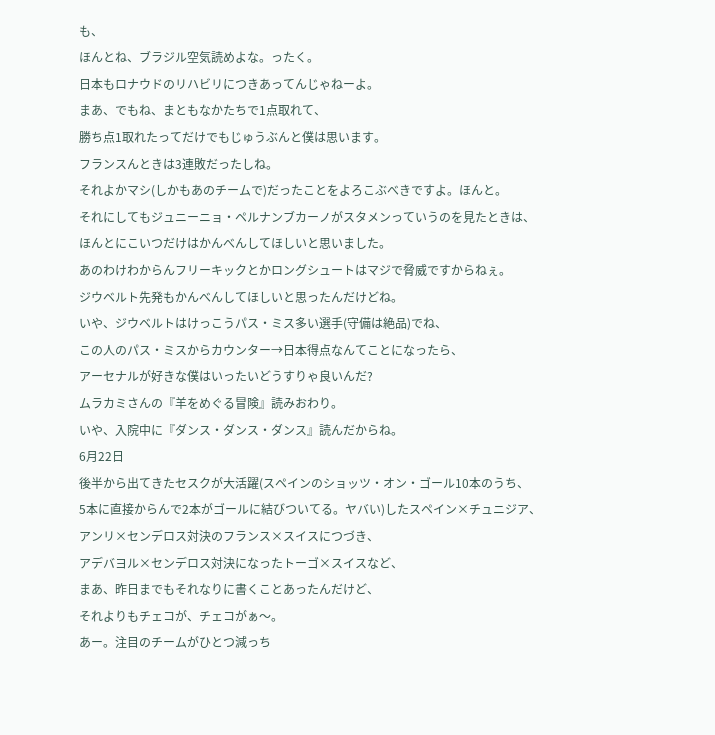も、
ほんとね、ブラジル空気読めよな。ったく。
日本もロナウドのリハビリにつきあってんじゃねーよ。
まあ、でもね、まともなかたちで1点取れて、
勝ち点1取れたってだけでもじゅうぶんと僕は思います。
フランスんときは3連敗だったしね。
それよかマシ(しかもあのチームで)だったことをよろこぶべきですよ。ほんと。
それにしてもジュニーニョ・ペルナンブカーノがスタメンっていうのを見たときは、
ほんとにこいつだけはかんべんしてほしいと思いました。
あのわけわからんフリーキックとかロングシュートはマジで脅威ですからねぇ。
ジウベルト先発もかんべんしてほしいと思ったんだけどね。
いや、ジウベルトはけっこうパス・ミス多い選手(守備は絶品)でね、
この人のパス・ミスからカウンター→日本得点なんてことになったら、
アーセナルが好きな僕はいったいどうすりゃ良いんだ?
ムラカミさんの『羊をめぐる冒険』読みおわり。
いや、入院中に『ダンス・ダンス・ダンス』読んだからね。
6月22日
後半から出てきたセスクが大活躍(スペインのショッツ・オン・ゴール10本のうち、
5本に直接からんで2本がゴールに結びついてる。ヤバい)したスペイン×チュニジア、
アンリ×センデロス対決のフランス×スイスにつづき、
アデバヨル×センデロス対決になったトーゴ×スイスなど、
まあ、昨日までもそれなりに書くことあったんだけど、
それよりもチェコが、チェコがぁ〜。
あー。注目のチームがひとつ減っち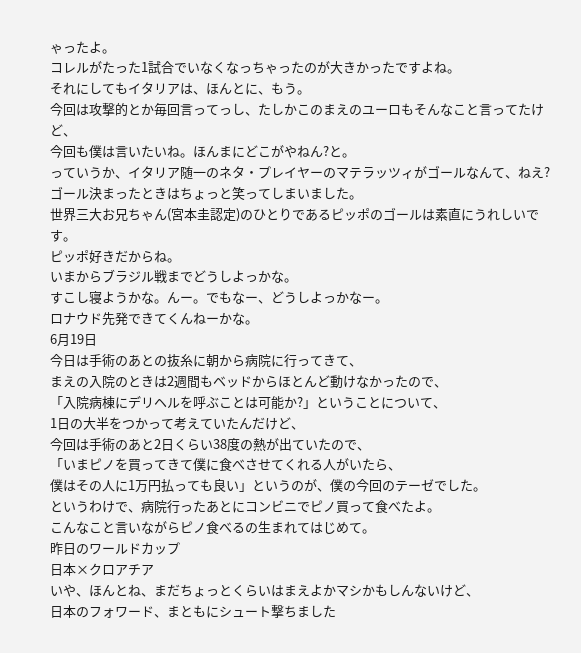ゃったよ。
コレルがたった1試合でいなくなっちゃったのが大きかったですよね。
それにしてもイタリアは、ほんとに、もう。
今回は攻撃的とか毎回言ってっし、たしかこのまえのユーロもそんなこと言ってたけど、
今回も僕は言いたいね。ほんまにどこがやねん?と。
っていうか、イタリア随一のネタ・プレイヤーのマテラッツィがゴールなんて、ねえ?
ゴール決まったときはちょっと笑ってしまいました。
世界三大お兄ちゃん(宮本圭認定)のひとりであるピッポのゴールは素直にうれしいです。
ピッポ好きだからね。
いまからブラジル戦までどうしよっかな。
すこし寝ようかな。んー。でもなー、どうしよっかなー。
ロナウド先発できてくんねーかな。
6月19日
今日は手術のあとの抜糸に朝から病院に行ってきて、
まえの入院のときは2週間もベッドからほとんど動けなかったので、
「入院病棟にデリヘルを呼ぶことは可能か?」ということについて、
1日の大半をつかって考えていたんだけど、
今回は手術のあと2日くらい38度の熱が出ていたので、
「いまピノを買ってきて僕に食べさせてくれる人がいたら、
僕はその人に1万円払っても良い」というのが、僕の今回のテーゼでした。
というわけで、病院行ったあとにコンビニでピノ買って食べたよ。
こんなこと言いながらピノ食べるの生まれてはじめて。
昨日のワールドカップ
日本×クロアチア
いや、ほんとね、まだちょっとくらいはまえよかマシかもしんないけど、
日本のフォワード、まともにシュート撃ちました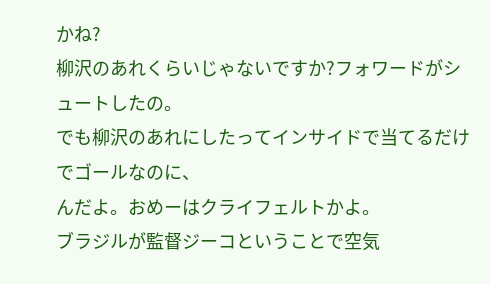かね?
柳沢のあれくらいじゃないですか?フォワードがシュートしたの。
でも柳沢のあれにしたってインサイドで当てるだけでゴールなのに、
んだよ。おめーはクライフェルトかよ。
ブラジルが監督ジーコということで空気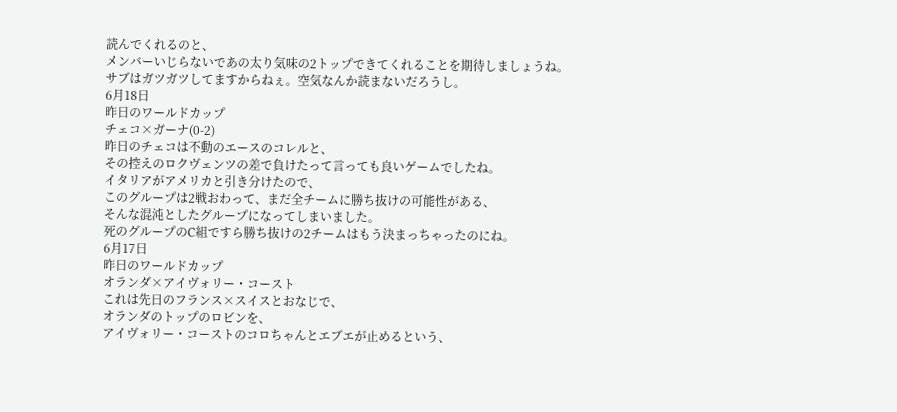読んでくれるのと、
メンバーいじらないであの太り気味の2トップできてくれることを期待しましょうね。
サブはガツガツしてますからねぇ。空気なんか読まないだろうし。
6月18日
昨日のワールドカップ
チェコ×ガーナ(0-2)
昨日のチェコは不動のエースのコレルと、
その控えのロクヴェンツの差で負けたって言っても良いゲームでしたね。
イタリアがアメリカと引き分けたので、
このグループは2戦おわって、まだ全チームに勝ち抜けの可能性がある、
そんな混沌としたグループになってしまいました。
死のグループのC組ですら勝ち抜けの2チームはもう決まっちゃったのにね。
6月17日
昨日のワールドカップ
オランダ×アイヴォリー・コースト
これは先日のフランス×スイスとおなじで、
オランダのトップのロビンを、
アイヴォリー・コーストのコロちゃんとエブエが止めるという、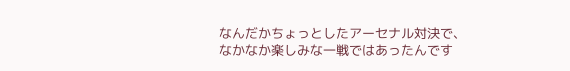なんだかちょっとしたアーセナル対決で、
なかなか楽しみな一戦ではあったんです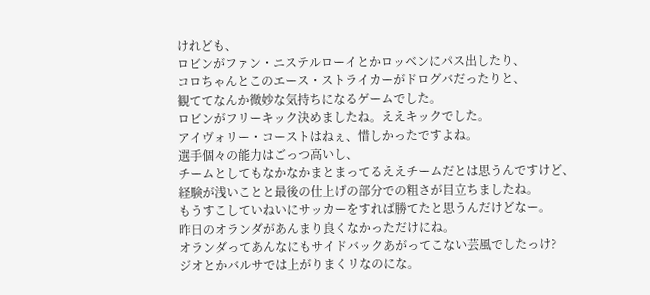けれども、
ロビンがファン・ニステルローイとかロッベンにパス出したり、
コロちゃんとこのエース・ストライカーがドログバだったりと、
観ててなんか微妙な気持ちになるゲームでした。
ロビンがフリーキック決めましたね。ええキックでした。
アイヴォリー・コーストはねぇ、惜しかったですよね。
選手個々の能力はごっつ高いし、
チームとしてもなかなかまとまってるええチームだとは思うんですけど、
経験が浅いことと最後の仕上げの部分での粗さが目立ちましたね。
もうすこしていねいにサッカーをすれば勝てたと思うんだけどなー。
昨日のオランダがあんまり良くなかっただけにね。
オランダってあんなにもサイドバックあがってこない芸風でしたっけ?
ジオとかバルサでは上がりまくリなのにな。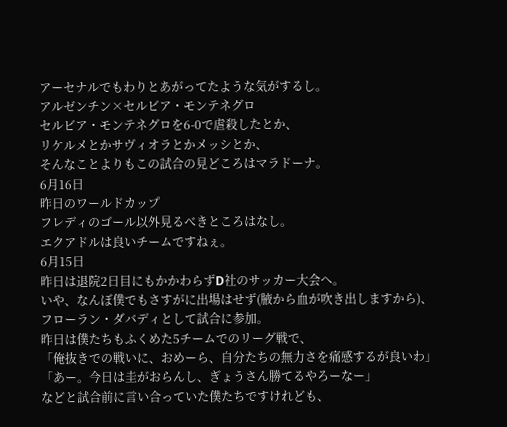アーセナルでもわりとあがってたような気がするし。
アルゼンチン×セルビア・モンテネグロ
セルビア・モンテネグロを6-0で虐殺したとか、
リケルメとかサヴィオラとかメッシとか、
そんなことよりもこの試合の見どころはマラドーナ。
6月16日
昨日のワールドカップ
フレディのゴール以外見るべきところはなし。
エクアドルは良いチームですねぇ。
6月15日
昨日は退院2日目にもかかわらずD社のサッカー大会へ。
いや、なんぼ僕でもさすがに出場はせず(腋から血が吹き出しますから)、
フローラン・ダバディとして試合に参加。
昨日は僕たちもふくめた5チームでのリーグ戦で、
「俺抜きでの戦いに、おめーら、自分たちの無力さを痛感するが良いわ」
「あー。今日は圭がおらんし、ぎょうさん勝てるやろーなー」
などと試合前に言い合っていた僕たちですけれども、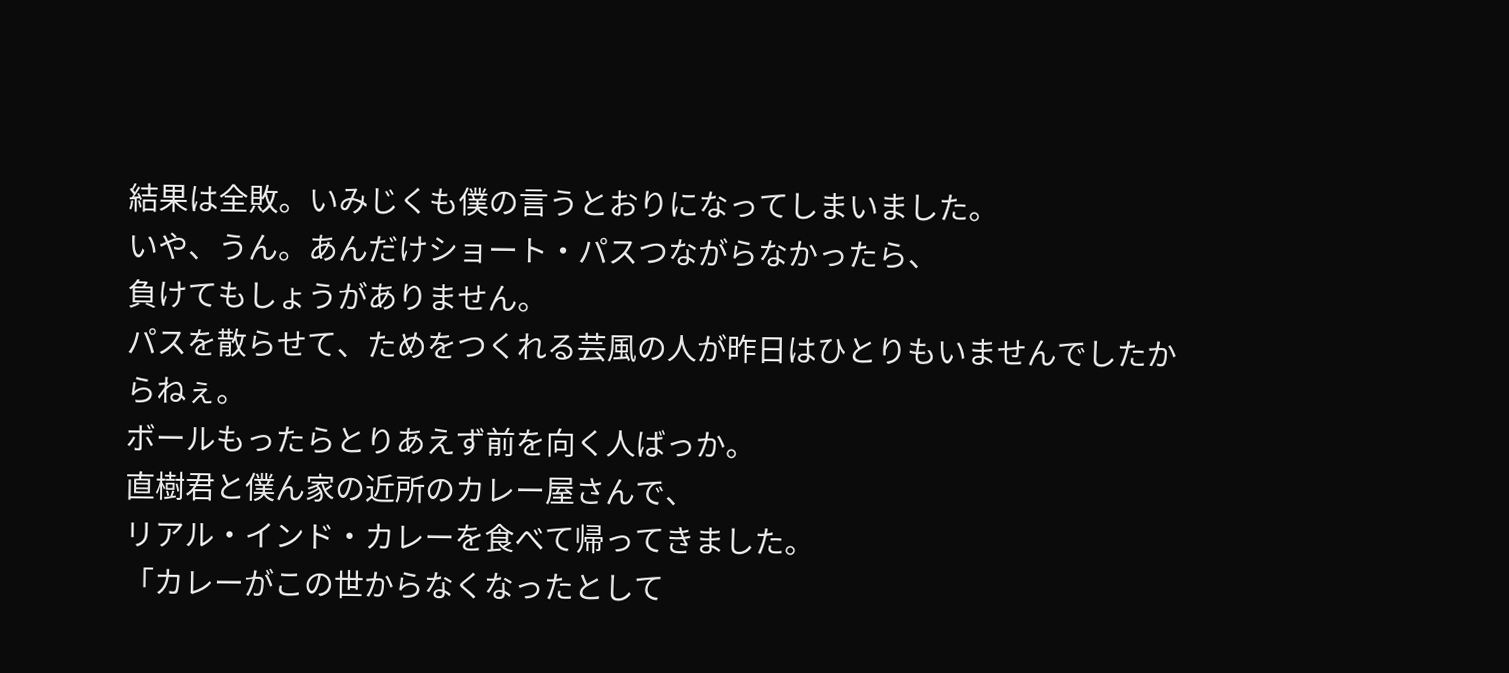結果は全敗。いみじくも僕の言うとおりになってしまいました。
いや、うん。あんだけショート・パスつながらなかったら、
負けてもしょうがありません。
パスを散らせて、ためをつくれる芸風の人が昨日はひとりもいませんでしたからねぇ。
ボールもったらとりあえず前を向く人ばっか。
直樹君と僕ん家の近所のカレー屋さんで、
リアル・インド・カレーを食べて帰ってきました。
「カレーがこの世からなくなったとして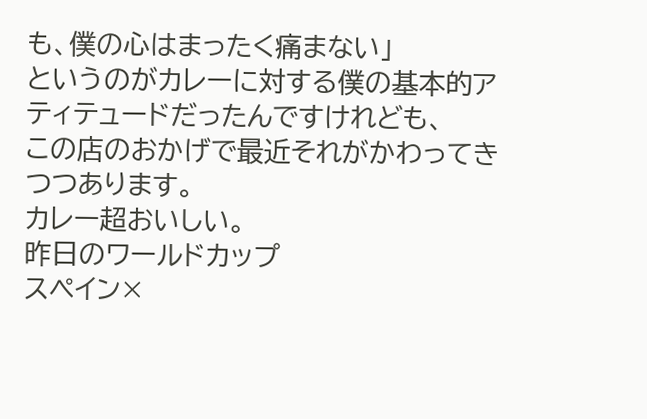も、僕の心はまったく痛まない」
というのがカレーに対する僕の基本的アティテュードだったんですけれども、
この店のおかげで最近それがかわってきつつあります。
カレー超おいしい。
昨日のワールドカップ
スペイン×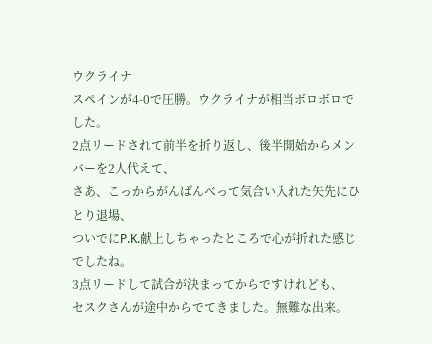ウクライナ
スペインが4-0で圧勝。ウクライナが相当ボロボロでした。
2点リードされて前半を折り返し、後半開始からメンバーを2人代えて、
さあ、こっからがんばんべって気合い入れた矢先にひとり退場、
ついでにP.K.献上しちゃったところで心が折れた感じでしたね。
3点リードして試合が決まってからですけれども、
セスクさんが途中からでてきました。無難な出来。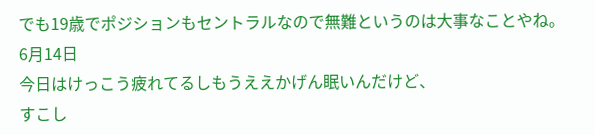でも19歳でポジションもセントラルなので無難というのは大事なことやね。
6月14日
今日はけっこう疲れてるしもうええかげん眠いんだけど、
すこし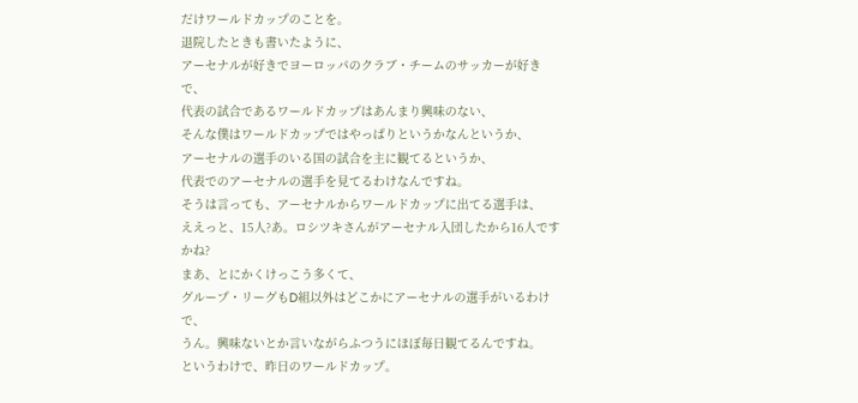だけワールドカップのことを。
退院したときも書いたように、
アーセナルが好きでヨーロッパのクラブ・チームのサッカーが好きで、
代表の試合であるワールドカップはあんまり興味のない、
そんな僕はワールドカップではやっぱりというかなんというか、
アーセナルの選手のいる国の試合を主に観てるというか、
代表でのアーセナルの選手を見てるわけなんですね。
そうは言っても、アーセナルからワールドカップに出てる選手は、
ええっと、15人?あ。ロシツキさんがアーセナル入団したから16人ですかね?
まあ、とにかくけっこう多くて、
グループ・リーグもD組以外はどこかにアーセナルの選手がいるわけで、
うん。興味ないとか言いながらふつうにほぼ毎日観てるんですね。
というわけで、昨日のワールドカップ。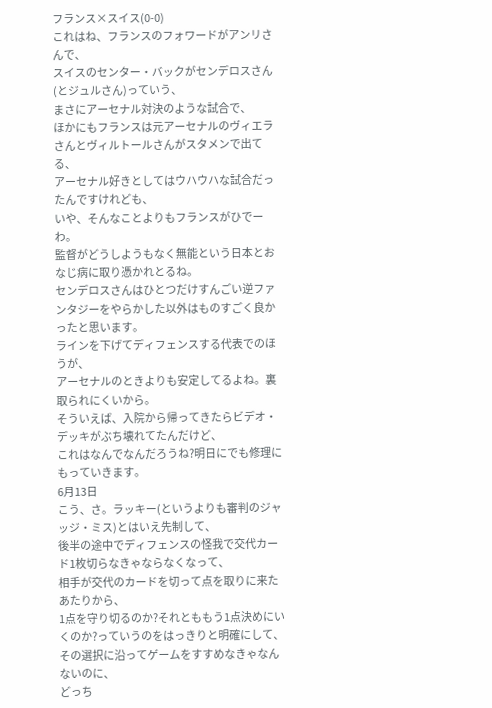フランス×スイス(0-0)
これはね、フランスのフォワードがアンリさんで、
スイスのセンター・バックがセンデロスさん(とジュルさん)っていう、
まさにアーセナル対決のような試合で、
ほかにもフランスは元アーセナルのヴィエラさんとヴィルトールさんがスタメンで出てる、
アーセナル好きとしてはウハウハな試合だったんですけれども、
いや、そんなことよりもフランスがひでーわ。
監督がどうしようもなく無能という日本とおなじ病に取り憑かれとるね。
センデロスさんはひとつだけすんごい逆ファンタジーをやらかした以外はものすごく良かったと思います。
ラインを下げてディフェンスする代表でのほうが、
アーセナルのときよりも安定してるよね。裏取られにくいから。
そういえば、入院から帰ってきたらビデオ・デッキがぶち壊れてたんだけど、
これはなんでなんだろうね?明日にでも修理にもっていきます。
6月13日
こう、さ。ラッキー(というよりも審判のジャッジ・ミス)とはいえ先制して、
後半の途中でディフェンスの怪我で交代カード1枚切らなきゃならなくなって、
相手が交代のカードを切って点を取りに来たあたりから、
1点を守り切るのか?それとももう1点決めにいくのか?っていうのをはっきりと明確にして、
その選択に沿ってゲームをすすめなきゃなんないのに、
どっち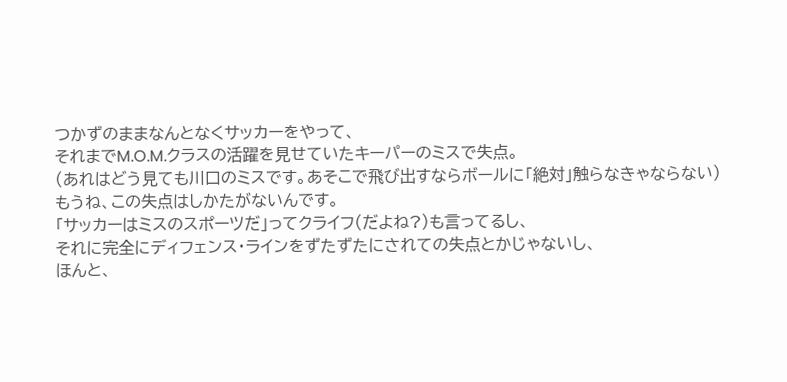つかずのままなんとなくサッカーをやって、
それまでM.O.M.クラスの活躍を見せていたキーパーのミスで失点。
(あれはどう見ても川口のミスです。あそこで飛び出すならボールに「絶対」触らなきゃならない)
もうね、この失点はしかたがないんです。
「サッカーはミスのスポーツだ」ってクライフ(だよね?)も言ってるし、
それに完全にディフェンス・ラインをずたずたにされての失点とかじゃないし、
ほんと、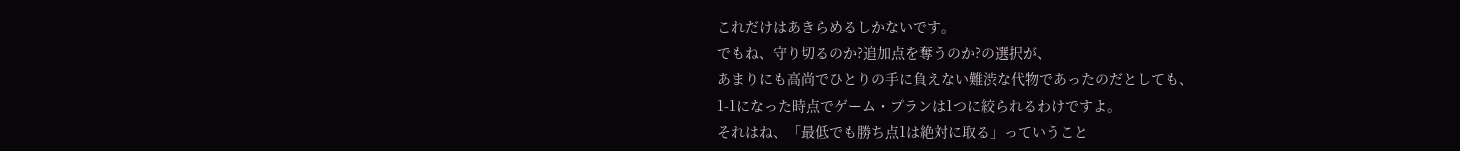これだけはあきらめるしかないです。
でもね、守り切るのか?追加点を奪うのか?の選択が、
あまりにも高尚でひとりの手に負えない難渋な代物であったのだとしても、
1-1になった時点でゲーム・プランは1つに絞られるわけですよ。
それはね、「最低でも勝ち点1は絶対に取る」っていうこと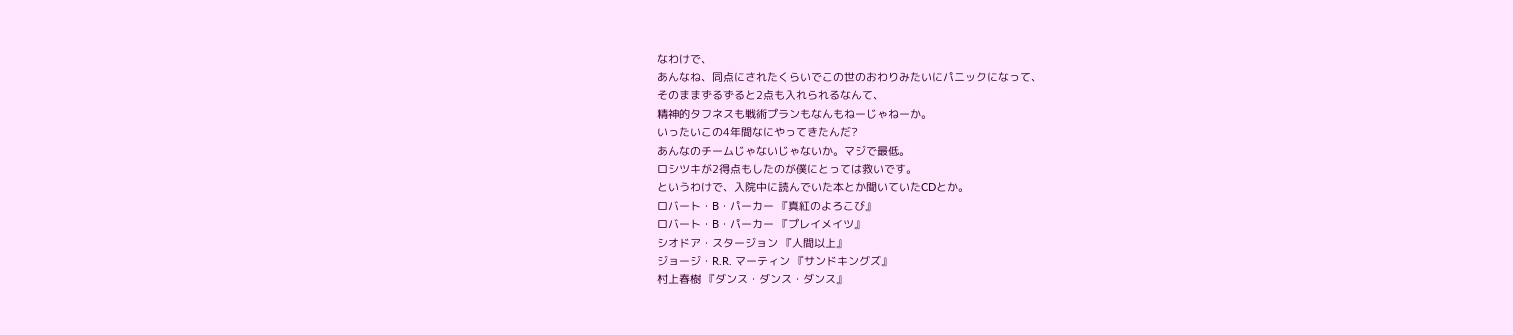なわけで、
あんなね、同点にされたくらいでこの世のおわりみたいにパニックになって、
そのままずるずると2点も入れられるなんて、
精神的タフネスも戦術プランもなんもねーじゃねーか。
いったいこの4年間なにやってきたんだ?
あんなのチームじゃないじゃないか。マジで最低。
ロシツキが2得点もしたのが僕にとっては救いです。
というわけで、入院中に読んでいた本とか聞いていたCDとか。
ロバート・B・パーカー 『真紅のよろこび』
ロバート・B・パーカー 『プレイメイツ』
シオドア・スタージョン 『人間以上』
ジョージ・R.R. マーティン 『サンドキングズ』
村上春樹 『ダンス・ダンス・ダンス』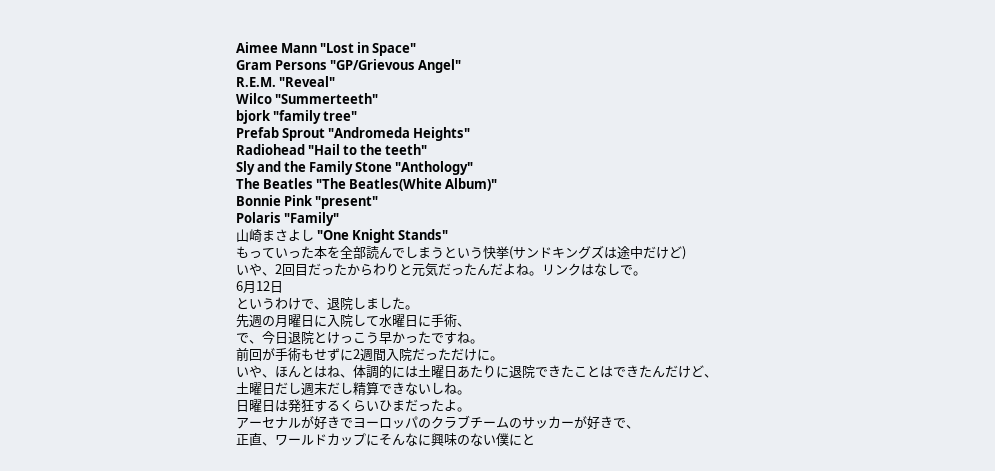Aimee Mann "Lost in Space"
Gram Persons "GP/Grievous Angel"
R.E.M. "Reveal"
Wilco "Summerteeth"
bjork "family tree"
Prefab Sprout "Andromeda Heights"
Radiohead "Hail to the teeth"
Sly and the Family Stone "Anthology"
The Beatles "The Beatles(White Album)"
Bonnie Pink "present"
Polaris "Family"
山崎まさよし "One Knight Stands"
もっていった本を全部読んでしまうという快挙(サンドキングズは途中だけど)
いや、2回目だったからわりと元気だったんだよね。リンクはなしで。
6月12日
というわけで、退院しました。
先週の月曜日に入院して水曜日に手術、
で、今日退院とけっこう早かったですね。
前回が手術もせずに2週間入院だっただけに。
いや、ほんとはね、体調的には土曜日あたりに退院できたことはできたんだけど、
土曜日だし週末だし精算できないしね。
日曜日は発狂するくらいひまだったよ。
アーセナルが好きでヨーロッパのクラブチームのサッカーが好きで、
正直、ワールドカップにそんなに興味のない僕にと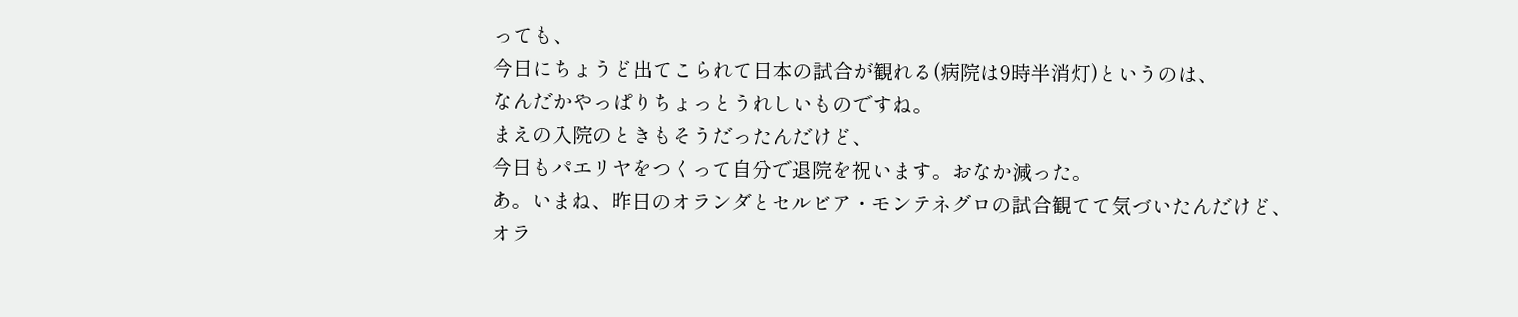っても、
今日にちょうど出てこられて日本の試合が観れる(病院は9時半消灯)というのは、
なんだかやっぱりちょっとうれしいものですね。
まえの入院のときもそうだったんだけど、
今日もパエリヤをつくって自分で退院を祝います。おなか減った。
あ。いまね、昨日のオランダとセルビア・モンテネグロの試合観てて気づいたんだけど、
オラ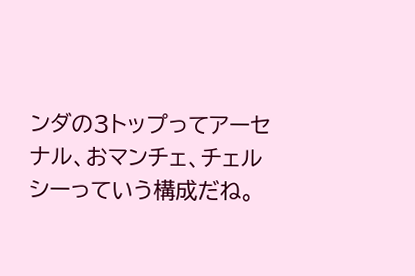ンダの3トップってアーセナル、おマンチェ、チェルシーっていう構成だね。